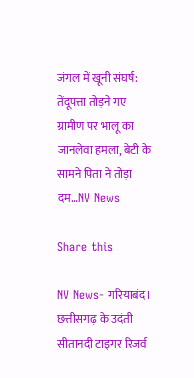जंगल में खूनी संघर्ष: तेंदूपत्ता तोड़ने गए ग्रामीण पर भालू का जानलेवा हमला, बेटी के सामने पिता ने तोड़ा दम…NV News

Share this

NV News- गरियाबंद। छत्तीसगढ़ के उदंती सीतानदी टाइगर रिजर्व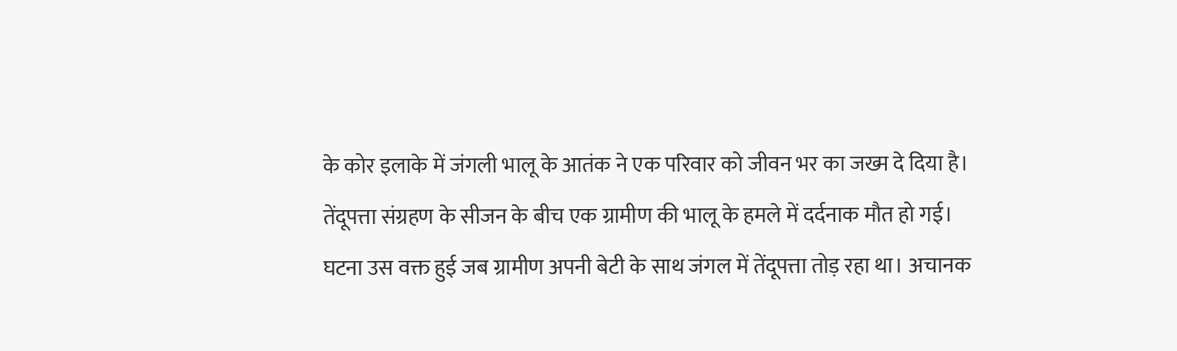के कोर इलाके में जंगली भालू के आतंक ने एक परिवार को जीवन भर का जख्म दे दिया है। तेंदूपत्ता संग्रहण के सीजन के बीच एक ग्रामीण की भालू के हमले में दर्दनाक मौत हो गई। घटना उस वक्त हुई जब ग्रामीण अपनी बेटी के साथ जंगल में तेंदूपत्ता तोड़ रहा था। अचानक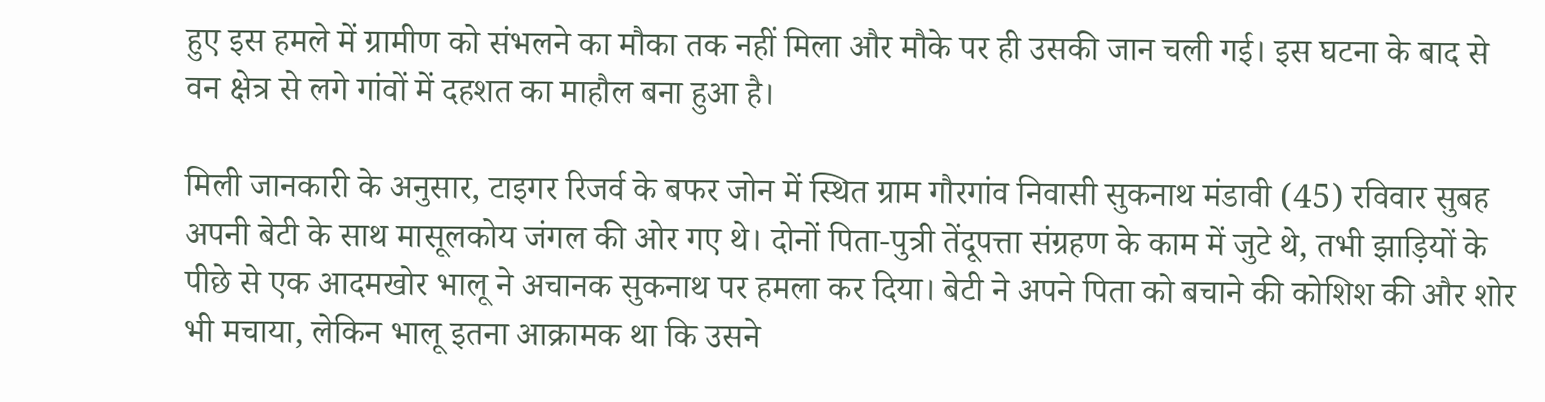हुए इस हमले में ग्रामीण को संभलने का मौका तक नहीं मिला और मौके पर ही उसकी जान चली गई। इस घटना के बाद से वन क्षेत्र से लगे गांवों में दहशत का माहौल बना हुआ है।

मिली जानकारी के अनुसार, टाइगर रिजर्व के बफर जोन में स्थित ग्राम गौरगांव निवासी सुकनाथ मंडावी (45) रविवार सुबह अपनी बेटी के साथ मासूलकोय जंगल की ओर गए थे। दोनों पिता-पुत्री तेंदूपत्ता संग्रहण के काम में जुटे थे, तभी झाड़ियों के पीछे से एक आदमखोर भालू ने अचानक सुकनाथ पर हमला कर दिया। बेटी ने अपने पिता को बचाने की कोशिश की और शोर भी मचाया, लेकिन भालू इतना आक्रामक था कि उसने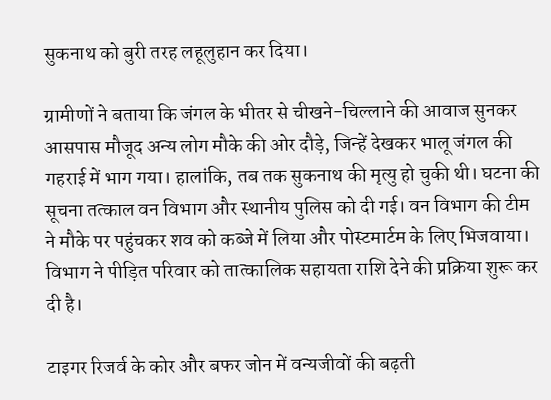सुकनाथ को बुरी तरह लहूलुहान कर दिया।

ग्रामीणों ने बताया कि जंगल के भीतर से चीखने-चिल्लाने की आवाज सुनकर आसपास मौजूद अन्य लोग मौके की ओर दौड़े, जिन्हें देखकर भालू जंगल की गहराई में भाग गया। हालांकि, तब तक सुकनाथ की मृत्यु हो चुकी थी। घटना की सूचना तत्काल वन विभाग और स्थानीय पुलिस को दी गई। वन विभाग की टीम ने मौके पर पहुंचकर शव को कब्जे में लिया और पोस्टमार्टम के लिए भिजवाया। विभाग ने पीड़ित परिवार को तात्कालिक सहायता राशि देने की प्रक्रिया शुरू कर दी है।

टाइगर रिजर्व के कोर और बफर जोन में वन्यजीवों की बढ़ती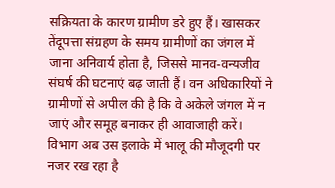सक्रियता के कारण ग्रामीण डरे हुए हैं। खासकर तेंदूपत्ता संग्रहण के समय ग्रामीणों का जंगल में जाना अनिवार्य होता है, जिससे मानव-वन्यजीव संघर्ष की घटनाएं बढ़ जाती हैं। वन अधिकारियों ने ग्रामीणों से अपील की है कि वे अकेले जंगल में न जाएं और समूह बनाकर ही आवाजाही करें। विभाग अब उस इलाके में भालू की मौजूदगी पर नजर रख रहा है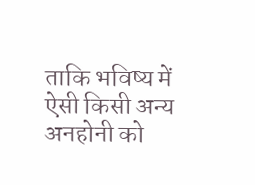ताकि भविष्य में ऐसी किसी अन्य अनहोनी को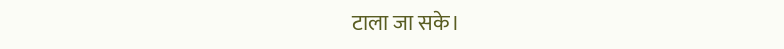टाला जा सके।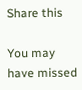Share this

You may have missed